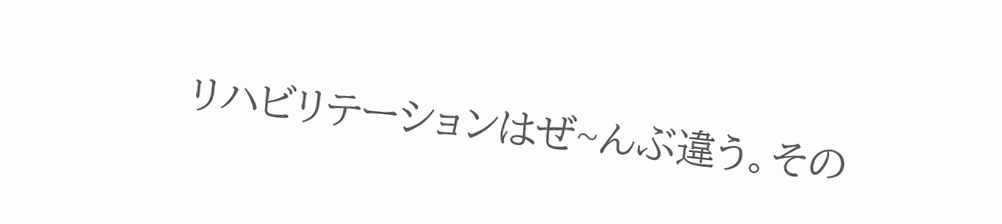リハビリテーションはぜ~んぶ違う。その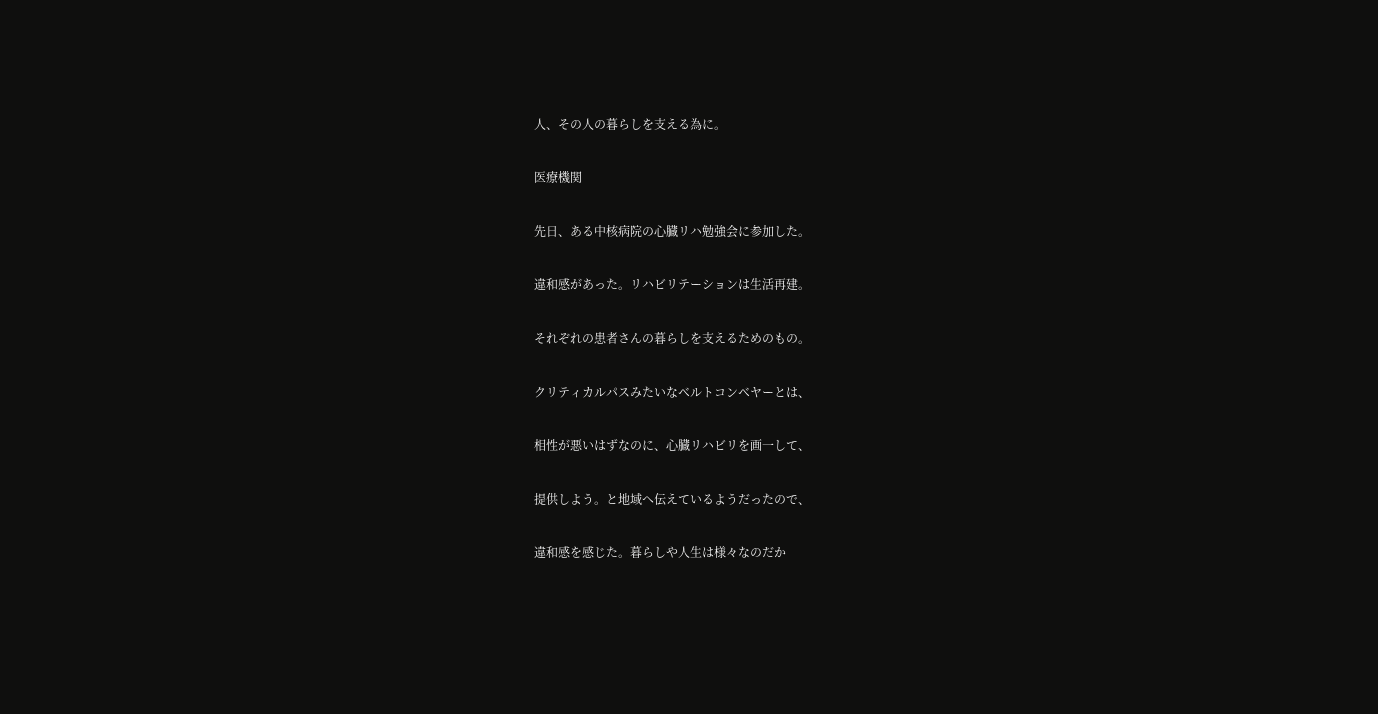人、その人の暮らしを支える為に。

医療機関

先日、ある中核病院の心臓リハ勉強会に参加した。

違和感があった。リハビリテーションは生活再建。

それぞれの患者さんの暮らしを支えるためのもの。

クリティカルパスみたいなベルトコンベヤーとは、

相性が悪いはずなのに、心臓リハビリを画一して、

提供しよう。と地域へ伝えているようだったので、

違和感を感じた。暮らしや人生は様々なのだか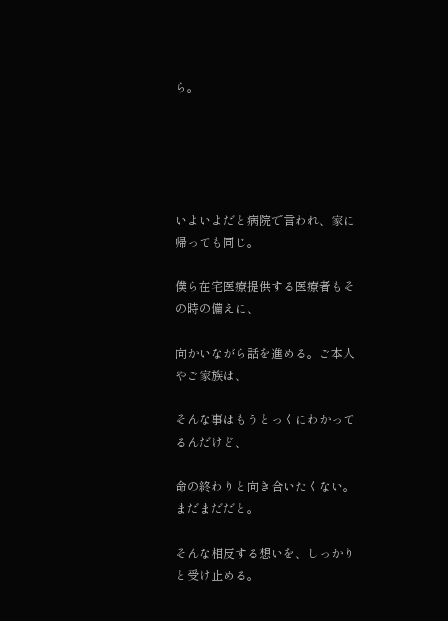ら。





いよいよだと病院で言われ、家に帰っても同じ。

僕ら在宅医療提供する医療者もその時の備えに、

向かいながら話を進める。ご本人やご家族は、

そんな事はもうとっくにわかってるんだけど、

命の終わりと向き合いたくない。まだまだだと。

そんな相反する想いを、しっかりと受け止める。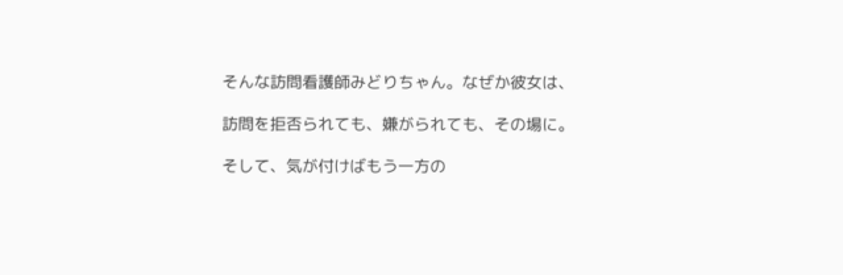そんな訪問看護師みどりちゃん。なぜか彼女は、

訪問を拒否られても、嫌がられても、その場に。

そして、気が付けばもう一方の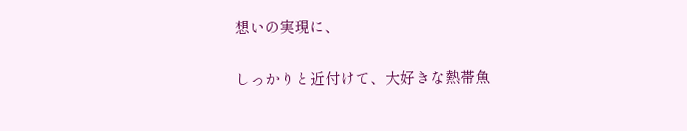想いの実現に、

しっかりと近付けて、大好きな熱帯魚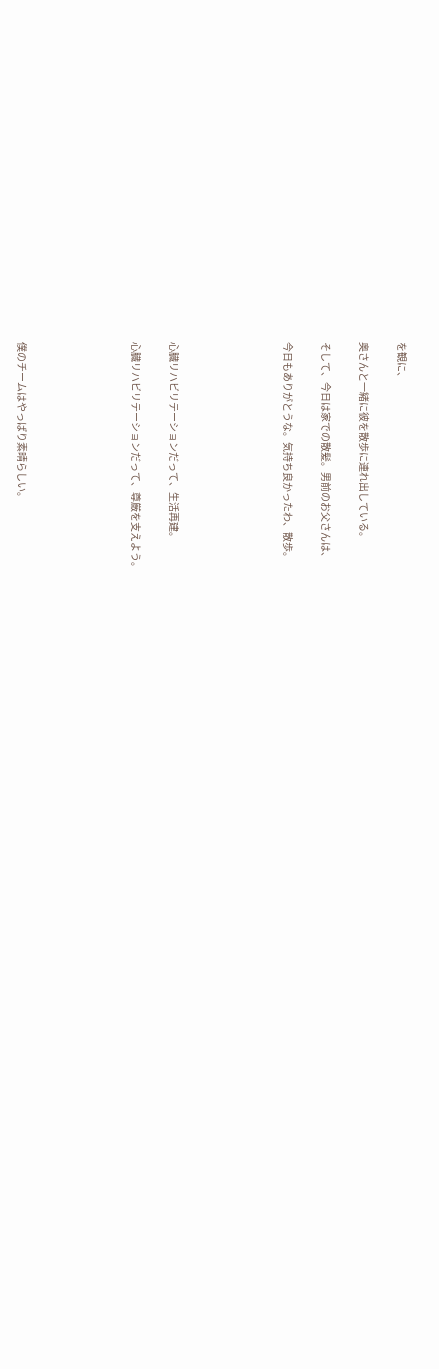を観に、

奥さんと一緒に彼を散歩に連れ出している。

そして、今日は家での散髪。男前のお父さんは、

今日もありがとうな。気持ち良かったわ、散歩。





心臓リハビリテーションだって、生活再建。

心臓リハビリテーションだって、尊厳を支えよう。





僕のチームはやっぱり素晴らしい。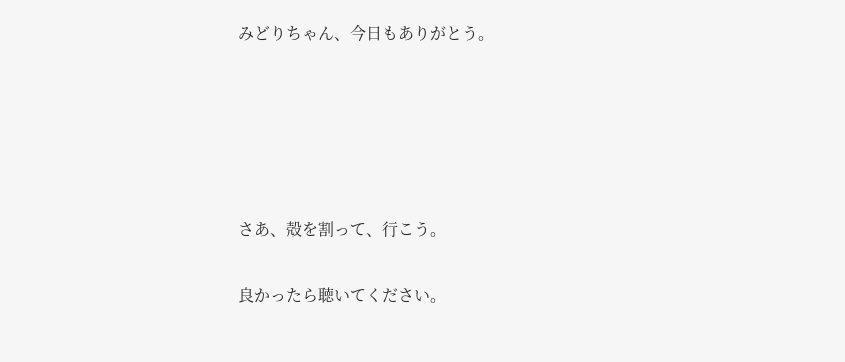みどりちゃん、今日もありがとう。





さあ、殻を割って、行こう。

良かったら聴いてください。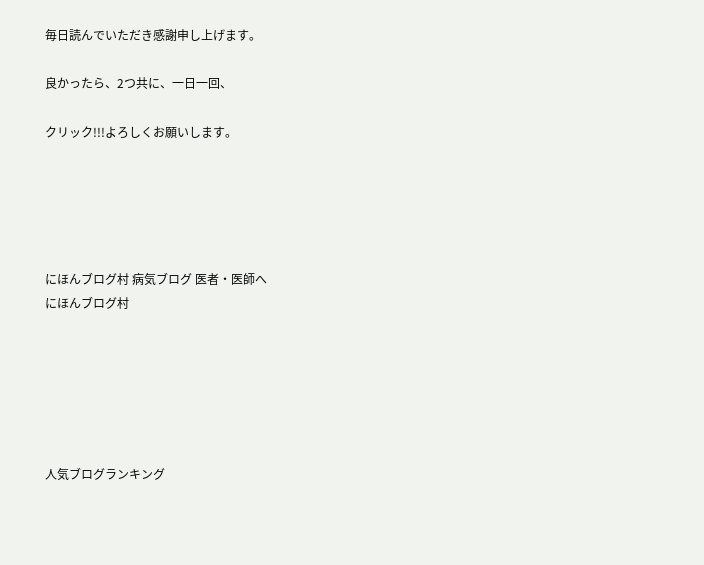毎日読んでいただき感謝申し上げます。

良かったら、2つ共に、一日一回、

クリック!!!よろしくお願いします。





にほんブログ村 病気ブログ 医者・医師へ
にほんブログ村






人気ブログランキング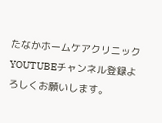たなかホームケアクリニックYOUTUBEチャンネル登録よろしくお願いします。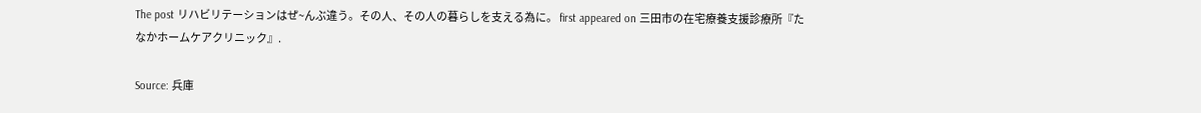The post リハビリテーションはぜ~んぶ違う。その人、その人の暮らしを支える為に。 first appeared on 三田市の在宅療養支援診療所『たなかホームケアクリニック』.

Source: 兵庫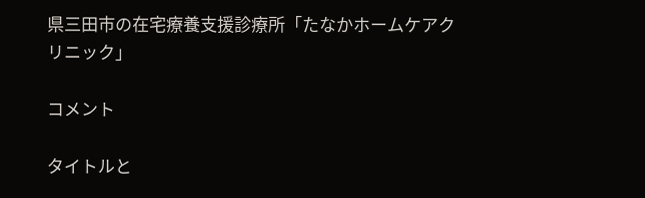県三田市の在宅療養支援診療所「たなかホームケアクリニック」

コメント

タイトルと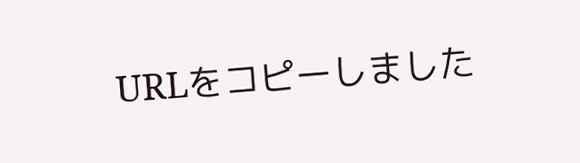URLをコピーしました